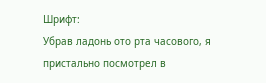Шрифт:
Убрав ладонь ото рта часового, я пристально посмотрел в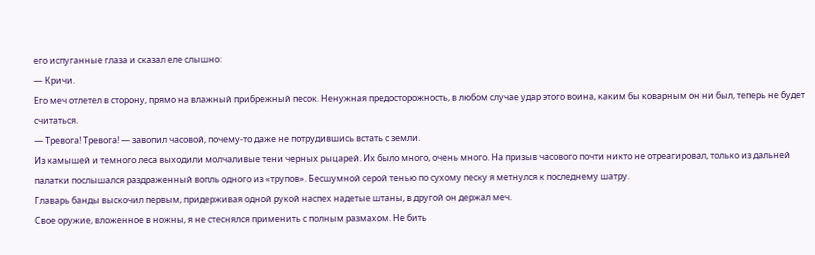его испуганные глаза и сказал еле слышно:
— Кричи.
Его меч отлетел в сторону, прямо на влажный прибрежный песок. Ненужная предосторожность, в любом случае удар этого воина, каким бы коварным он ни был, теперь не будет считаться.
— Тревога! Тревога! — завопил часовой, почему-то даже не потрудившись встать с земли.
Из камышей и темного леса выходили молчаливые тени черных рыцарей. Их было много, очень много. На призыв часового почти никто не отреагировал, только из дальней палатки послышался раздраженный вопль одного из «трупов». Бесшумной серой тенью по сухому песку я метнулся к последнему шатру.
Главарь банды выскочил первым, придерживая одной рукой наспех надетые штаны, в другой он держал меч.
Свое оружие, вложенное в ножны, я не стеснялся применить с полным размахом. Не бить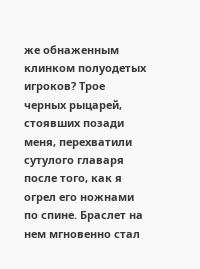же обнаженным клинком полуодетых игроков? Трое черных рыцарей, стоявших позади меня, перехватили сутулого главаря после того, как я огрел его ножнами по спине. Браслет на нем мгновенно стал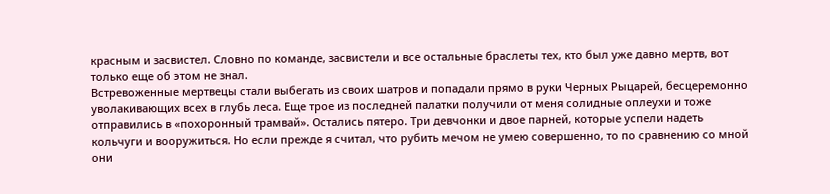красным и засвистел. Словно по команде, засвистели и все остальные браслеты тех, кто был уже давно мертв, вот только еще об этом не знал.
Встревоженные мертвецы стали выбегать из своих шатров и попадали прямо в руки Черных Рыцарей, бесцеремонно уволакивающих всех в глубь леса. Еще трое из последней палатки получили от меня солидные оплеухи и тоже отправились в «похоронный трамвай». Остались пятеро. Три девчонки и двое парней, которые успели надеть кольчуги и вооружиться. Но если прежде я считал, что рубить мечом не умею совершенно, то по сравнению со мной они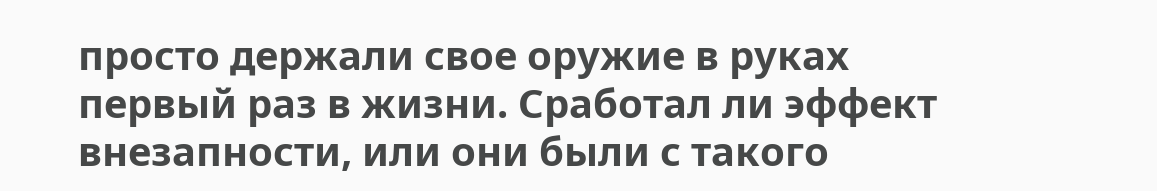просто держали свое оружие в руках первый раз в жизни. Сработал ли эффект внезапности, или они были с такого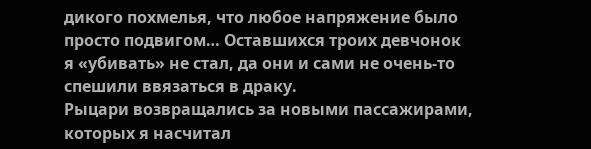дикого похмелья, что любое напряжение было просто подвигом… Оставшихся троих девчонок я «убивать» не стал, да они и сами не очень-то спешили ввязаться в драку.
Рыцари возвращались за новыми пассажирами, которых я насчитал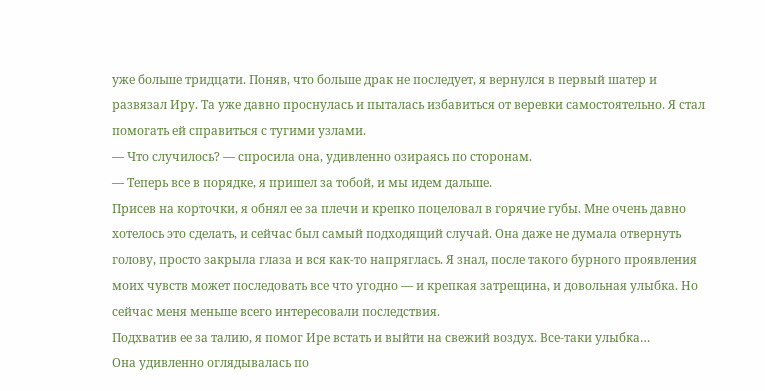уже больше тридцати. Поняв, что больше драк не последует, я вернулся в первый шатер и развязал Иру. Та уже давно проснулась и пыталась избавиться от веревки самостоятельно. Я стал помогать ей справиться с тугими узлами.
— Что случилось? — спросила она, удивленно озираясь по сторонам.
— Теперь все в порядке, я пришел за тобой, и мы идем дальше.
Присев на корточки, я обнял ее за плечи и крепко поцеловал в горячие губы. Мне очень давно хотелось это сделать, и сейчас был самый подходящий случай. Она даже не думала отвернуть голову, просто закрыла глаза и вся как-то напряглась. Я знал, после такого бурного проявления моих чувств может последовать все что угодно — и крепкая затрещина, и довольная улыбка. Но сейчас меня меньше всего интересовали последствия.
Подхватив ее за талию, я помог Ире встать и выйти на свежий воздух. Все-таки улыбка…
Она удивленно оглядывалась по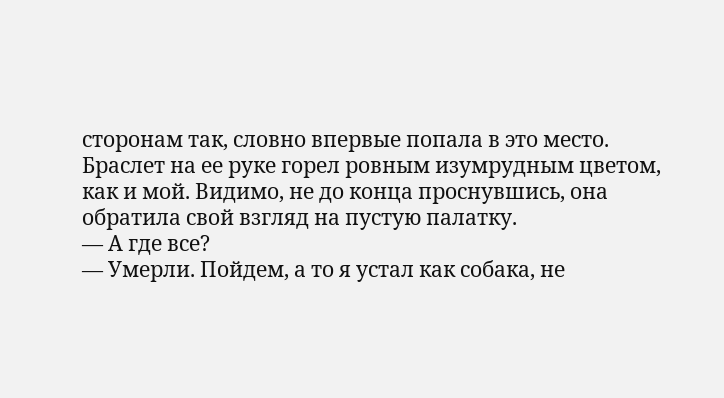сторонам так, словно впервые попала в это место.
Браслет на ее руке горел ровным изумрудным цветом, как и мой. Видимо, не до конца проснувшись, она обратила свой взгляд на пустую палатку.
— А где все?
— Умерли. Пойдем, а то я устал как собака, не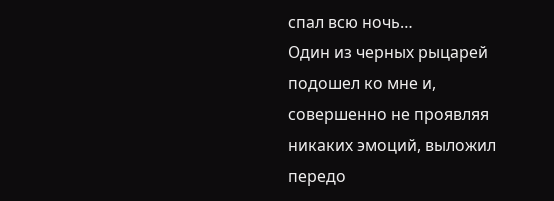спал всю ночь…
Один из черных рыцарей подошел ко мне и, совершенно не проявляя никаких эмоций, выложил передо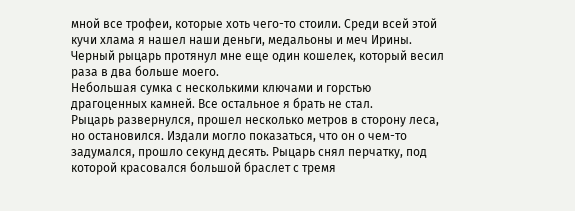мной все трофеи, которые хоть чего-то стоили. Среди всей этой кучи хлама я нашел наши деньги, медальоны и меч Ирины. Черный рыцарь протянул мне еще один кошелек, который весил раза в два больше моего.
Небольшая сумка с несколькими ключами и горстью драгоценных камней. Все остальное я брать не стал.
Рыцарь развернулся, прошел несколько метров в сторону леса, но остановился. Издали могло показаться, что он о чем-то задумался, прошло секунд десять. Рыцарь снял перчатку, под которой красовался большой браслет с тремя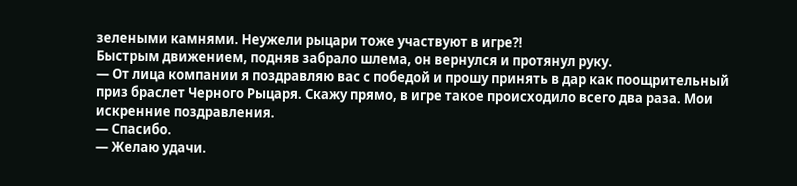зелеными камнями. Неужели рыцари тоже участвуют в игре?!
Быстрым движением, подняв забрало шлема, он вернулся и протянул руку.
— От лица компании я поздравляю вас с победой и прошу принять в дар как поощрительный приз браслет Черного Рыцаря. Скажу прямо, в игре такое происходило всего два раза. Мои искренние поздравления.
— Спасибо.
— Желаю удачи.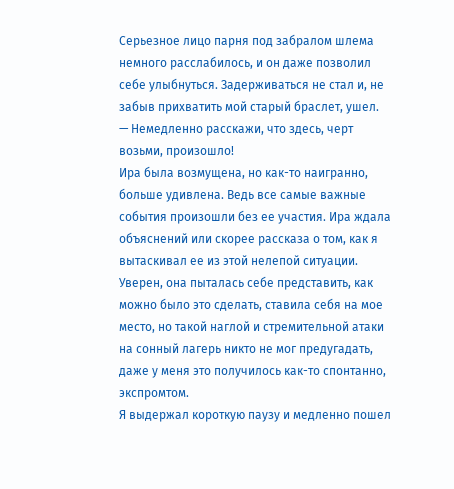Серьезное лицо парня под забралом шлема немного расслабилось, и он даже позволил себе улыбнуться. Задерживаться не стал и, не забыв прихватить мой старый браслет, ушел.
— Немедленно расскажи, что здесь, черт возьми, произошло!
Ира была возмущена, но как-то наигранно, больше удивлена. Ведь все самые важные события произошли без ее участия. Ира ждала объяснений или скорее рассказа о том, как я вытаскивал ее из этой нелепой ситуации. Уверен, она пыталась себе представить, как можно было это сделать, ставила себя на мое место, но такой наглой и стремительной атаки на сонный лагерь никто не мог предугадать, даже у меня это получилось как-то спонтанно, экспромтом.
Я выдержал короткую паузу и медленно пошел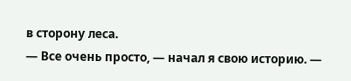в сторону леса.
— Все очень просто, — начал я свою историю. —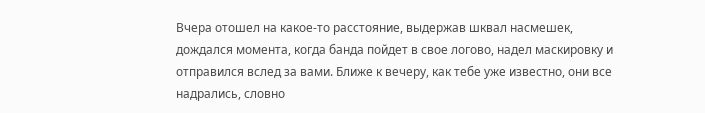Вчера отошел на какое-то расстояние, выдержав шквал насмешек, дождался момента, когда банда пойдет в свое логово, надел маскировку и отправился вслед за вами. Ближе к вечеру, как тебе уже известно, они все надрались, словно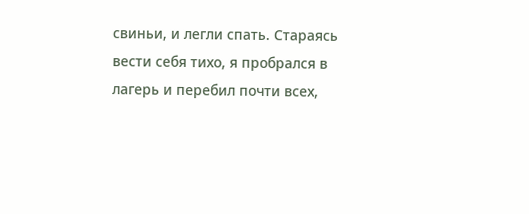свиньи, и легли спать. Стараясь вести себя тихо, я пробрался в лагерь и перебил почти всех,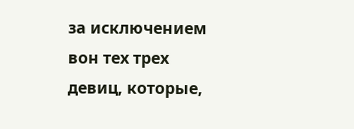за исключением вон тех трех девиц, которые,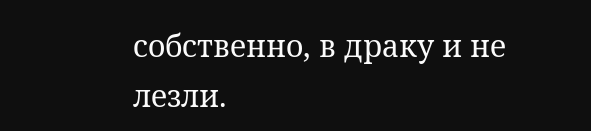собственно, в драку и не лезли.